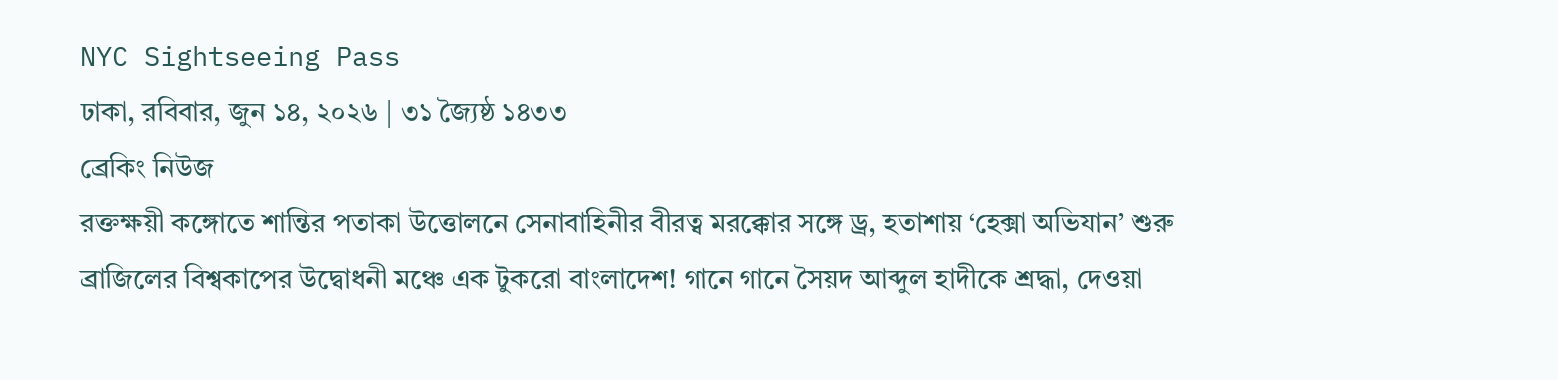NYC Sightseeing Pass
ঢাকা, রবিবার, জুন ১৪, ২০২৬ | ৩১ জ্যৈষ্ঠ ১৪৩৩
ব্রেকিং নিউজ
রক্তক্ষয়ী কঙ্গোতে শান্তির পতাকা উত্তোলনে সেনাবাহিনীর বীরত্ব মরক্কোর সঙ্গে ড্র, হতাশায় ‘হেক্সা অভিযান’ শুরু ব্রাজিলের বিশ্বকাপের উদ্বোধনী মঞ্চে এক টুকরো বাংলাদেশ! গানে গানে সৈয়দ আব্দুল হাদীকে শ্রদ্ধা, দেওয়া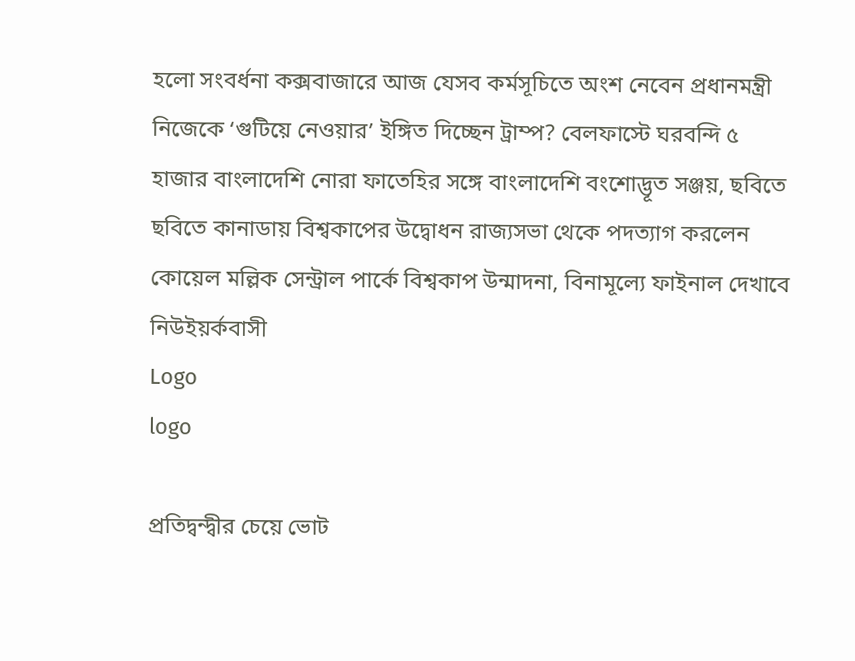হলো সংবর্ধনা কক্সবাজারে আজ যেসব কর্মসূচিতে অংশ নেবেন প্রধানমন্ত্রী নিজেকে ‘গুটিয়ে নেওয়ার’ ইঙ্গিত দিচ্ছেন ট্রাম্প? বেলফাস্টে ঘরবন্দি ৫ হাজার বাংলাদেশি নোরা ফাতেহির সঙ্গে বাংলাদেশি বংশোদ্ভূত সঞ্জয়, ছবিতে ছবিতে কানাডায় বিশ্বকাপের উদ্বোধন রাজ্যসভা থেকে পদত্যাগ করলেন কোয়েল মল্লিক সেন্ট্রাল পার্কে বিশ্বকাপ উন্মাদনা, বিনামূল্যে ফাইনাল দেখাবে নিউইয়র্কবাসী
Logo
logo

প্রতিদ্বন্দ্বীর চেয়ে ভোট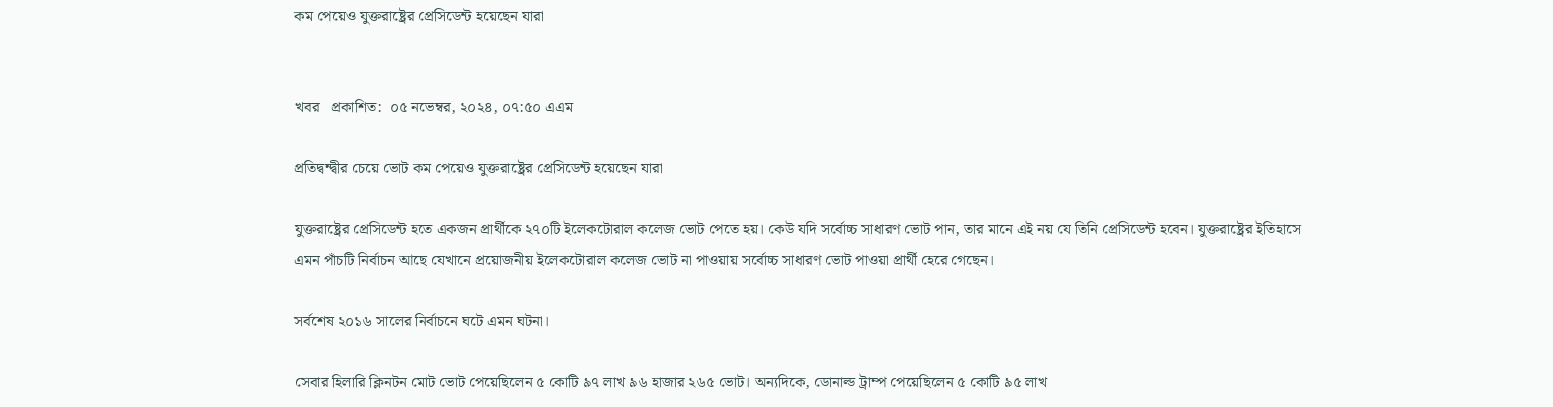কম পেয়েও যুক্তরাষ্ট্রের প্রেসিডেন্ট হয়েছেন যারা


খবর   প্রকাশিত:  ০৫ নভেম্বর, ২০২৪, ০৭:৫০ এএম

প্রতিদ্বন্দ্বীর চেয়ে ভোট কম পেয়েও যুক্তরাষ্ট্রের প্রেসিডেন্ট হয়েছেন যারা

যুক্তরাষ্ট্রের প্রেসিডেন্ট হতে একজন প্রার্থীকে ২৭০টি ইলেকটোরাল কলেজ ভোট পেতে হয়। কেউ যদি সর্বোচ্চ সাধারণ ভোট পান, তার মানে এই নয় যে তিনি প্রেসিডেন্ট হবেন। যুক্তরাষ্ট্রের ইতিহাসে এমন পাঁচটি নির্বাচন আছে যেখানে প্রয়োজনীয় ইলেকটোরাল কলেজ ভোট না পাওয়ায় সর্বোচ্চ সাধারণ ভোট পাওয়া প্রার্থী হেরে গেছেন।

সর্বশেষ ২০১৬ সালের নির্বাচনে ঘটে এমন ঘটনা।

সেবার হিলারি ক্লিনটন মোট ভোট পেয়েছিলেন ৫ কোটি ৯৭ লাখ ৯৬ হাজার ২৬৫ ভোট। অন্যদিকে, ডোনাল্ড ট্রাম্প পেয়েছিলেন ৫ কোটি ৯৫ লাখ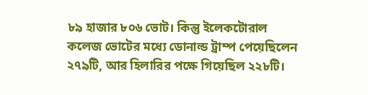৮৯ হাজার ৮০৬ ভোট। কিন্তু ইলেকটোরাল কলেজ ভোটের মধ্যে ডোনাল্ড ট্রাম্প পেয়েছিলেন ২৭৯টি, আর হিলারির পক্ষে গিয়েছিল ২২৮টি।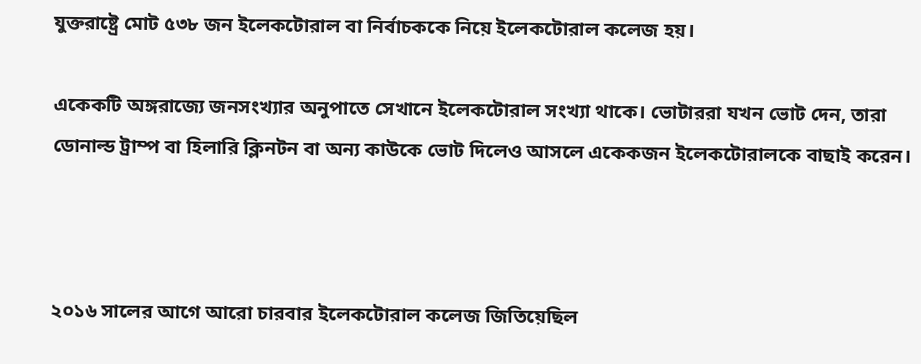যুক্তরাষ্ট্রে মোট ৫৩৮ জন ইলেকটোরাল বা নির্বাচককে নিয়ে ইলেকটোরাল কলেজ হয়।

একেকটি অঙ্গরাজ্যে জনসংখ্যার অনুপাতে সেখানে ইলেকটোরাল সংখ্যা থাকে। ভোটাররা যখন ভোট দেন, তারা ডোনাল্ড ট্রাম্প বা হিলারি ক্লিনটন বা অন্য কাউকে ভোট দিলেও আসলে একেকজন ইলেকটোরালকে বাছাই করেন।



২০১৬ সালের আগে আরো চারবার ইলেকটোরাল কলেজ জিতিয়েছিল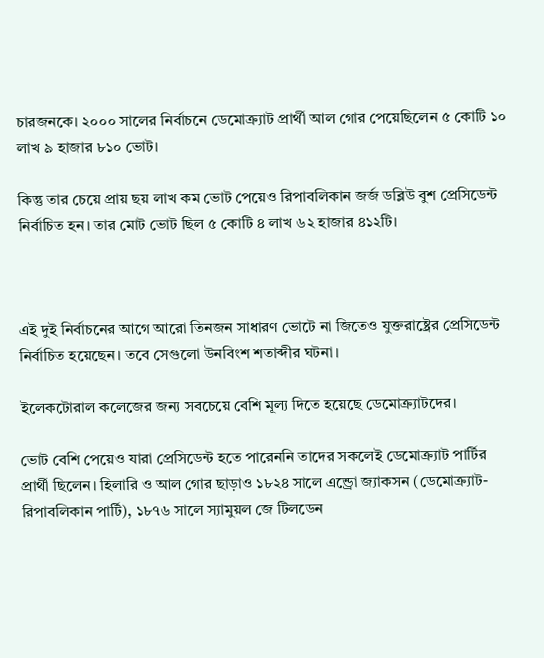চারজনকে। ২০০০ সালের নির্বাচনে ডেমোক্র্যাট প্রার্থী আল গোর পেয়েছিলেন ৫ কোটি ১০ লাখ ৯ হাজার ৮১০ ভোট।

কিন্তু তার চেয়ে প্রায় ছয় লাখ কম ভোট পেয়েও রিপাবলিকান জর্জ ডব্লিউ বুশ প্রেসিডেন্ট নির্বাচিত হন। তার মোট ভোট ছিল ৫ কোটি ৪ লাখ ৬২ হাজার ৪১২টি।



এই দুই নির্বাচনের আগে আরো তিনজন সাধারণ ভোটে না জিতেও যুক্তরাষ্ট্রের প্রেসিডেন্ট নির্বাচিত হয়েছেন। তবে সেগুলো উনবিংশ শতাব্দীর ঘটনা।

ইলেকটোরাল কলেজের জন্য সবচেয়ে বেশি মূল্য দিতে হয়েছে ডেমোক্র্যাটদের।

ভোট বেশি পেয়েও যারা প্রেসিডেন্ট হতে পারেননি তাদের সকলেই ডেমোক্র্যাট পার্টির প্রার্থী ছিলেন। হিলারি ও আল গোর ছাড়াও ১৮২৪ সালে এন্ড্রো জ্যাকসন (ডেমোক্র্যাট-রিপাবলিকান পার্টি), ১৮৭৬ সালে স্যামুয়ল জে টিলডেন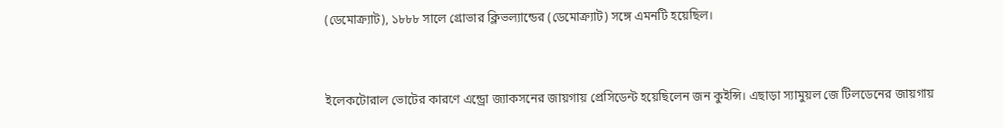(ডেমোক্র্যাট), ১৮৮৮ সালে গ্রোভার ক্লিভল্যান্ডের (ডেমোক্র্যাট) সঙ্গে এমনটি হয়েছিল।



ইলেকটোরাল ভোটের কারণে এন্ড্রো জ্যাকসনের জায়গায় প্রেসিডেন্ট হয়েছিলেন জন কুইন্সি। এছাড়া স্যামুয়ল জে টিলডেনের জায়গায়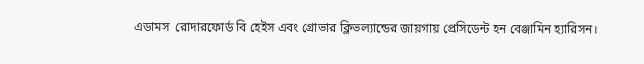এডামস  রোদারফোর্ড বি হেইস এবং গ্রোভার ক্লিভল্যান্ডের জায়গায় প্রেসিডেন্ট হন বেঞ্জামিন হ্যারিসন।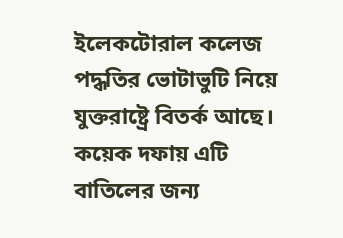ইলেকটোরাল কলেজ পদ্ধতির ভোটাভুটি নিয়ে যুক্তরাষ্ট্রে বিতর্ক আছে। কয়েক দফায় এটি বাতিলের জন্য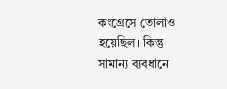কংগ্রেসে তোলাও হয়েছিল। কিন্তু সামান্য ব্যবধানে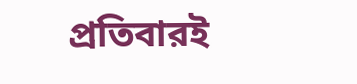প্রতিবারই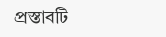প্রস্তাবটি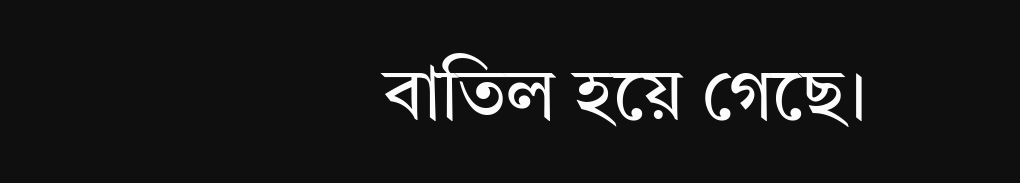বাতিল হয়ে গেছে।